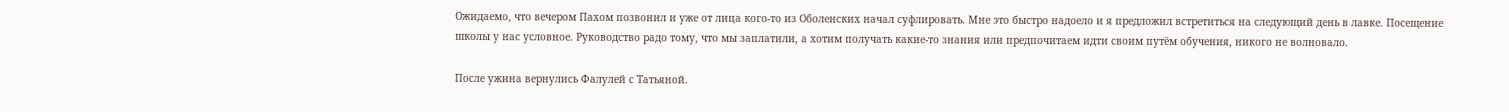Ожидаемо, что вечером Пахом позвонил и уже от лица кого-то из Оболенских начал суфлировать. Мне это быстро надоело и я предложил встретиться на следующий день в лавке. Посещение школы у нас условное. Руководство радо тому, что мы заплатили, а хотим получать какие-то знания или предпочитаем идти своим путём обучения, никого не волновало.

После ужина вернулись Фалулей с Татьяной.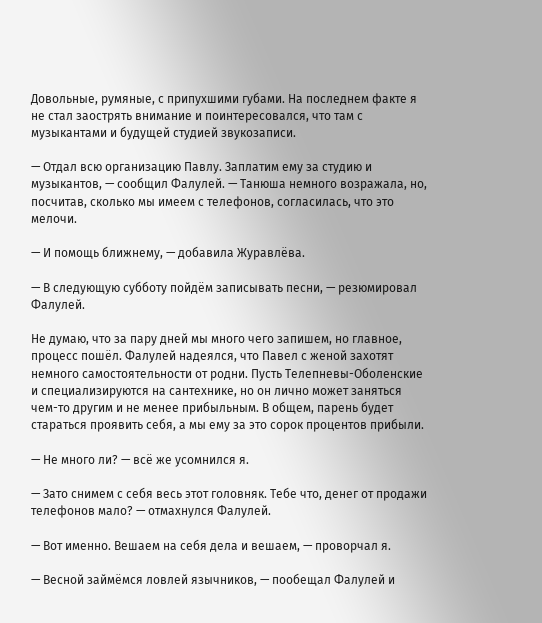Довольные, румяные, с припухшими губами. На последнем факте я не стал заострять внимание и поинтересовался, что там с музыкантами и будущей студией звукозаписи.

— Отдал всю организацию Павлу. Заплатим ему за студию и музыкантов, — сообщил Фалулей. — Танюша немного возражала, но, посчитав, сколько мы имеем с телефонов, согласилась, что это мелочи.

— И помощь ближнему, — добавила Журавлёва.

— В следующую субботу пойдём записывать песни, — резюмировал Фалулей.

Не думаю, что за пару дней мы много чего запишем, но главное, процесс пошёл. Фалулей надеялся, что Павел с женой захотят немного самостоятельности от родни. Пусть Телепневы-Оболенские и специализируются на сантехнике, но он лично может заняться чем-то другим и не менее прибыльным. В общем, парень будет стараться проявить себя, а мы ему за это сорок процентов прибыли.

— Не много ли? — всё же усомнился я.

— Зато снимем с себя весь этот головняк. Тебе что, денег от продажи телефонов мало? — отмахнулся Фалулей.

— Вот именно. Вешаем на себя дела и вешаем, — проворчал я.

— Весной займёмся ловлей язычников, — пообещал Фалулей и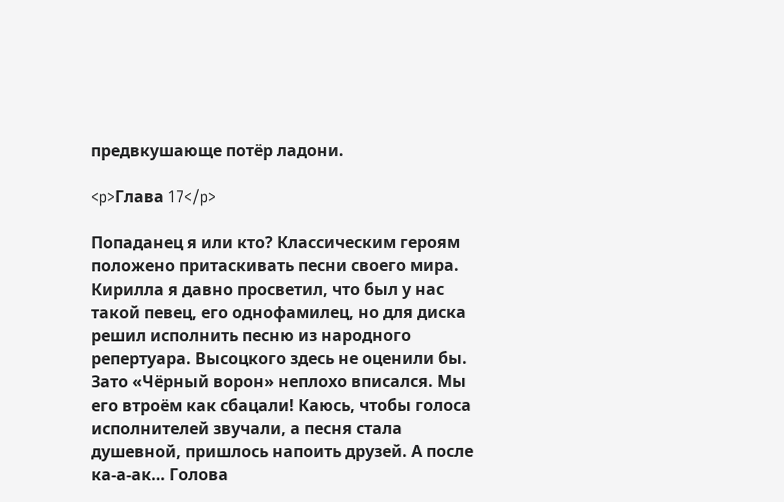предвкушающе потёр ладони.

<p>Глава 17</p>

Попаданец я или кто? Классическим героям положено притаскивать песни своего мира. Кирилла я давно просветил, что был у нас такой певец, его однофамилец, но для диска решил исполнить песню из народного репертуара. Высоцкого здесь не оценили бы. Зато «Чёрный ворон» неплохо вписался. Мы его втроём как сбацали! Каюсь, чтобы голоса исполнителей звучали, а песня стала душевной, пришлось напоить друзей. А после ка-а-ак… Голова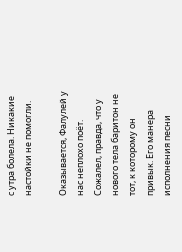с утра болела. Никакие настойки не помогли.

Оказывается, Фалулей у нас неплохо поёт. Сожалел, правда, что у нового тела баритон не тот, к которому он привык. Его манера исполнения песни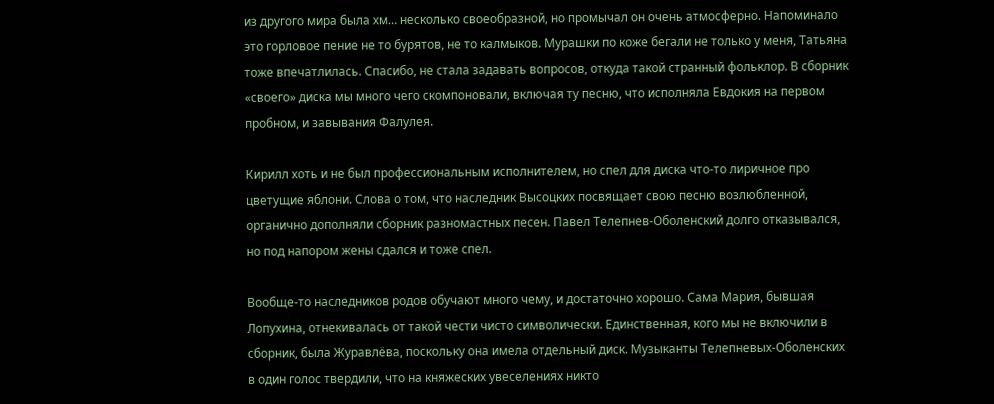из другого мира была хм… несколько своеобразной, но промычал он очень атмосферно. Напоминало это горловое пение не то бурятов, не то калмыков. Мурашки по коже бегали не только у меня, Татьяна тоже впечатлилась. Спасибо, не стала задавать вопросов, откуда такой странный фольклор. В сборник «своего» диска мы много чего скомпоновали, включая ту песню, что исполняла Евдокия на первом пробном, и завывания Фалулея.

Кирилл хоть и не был профессиональным исполнителем, но спел для диска что-то лиричное про цветущие яблони. Слова о том, что наследник Высоцких посвящает свою песню возлюбленной, органично дополняли сборник разномастных песен. Павел Телепнев-Оболенский долго отказывался, но под напором жены сдался и тоже спел.

Вообще-то наследников родов обучают много чему, и достаточно хорошо. Сама Мария, бывшая Лопухина, отнекивалась от такой чести чисто символически. Единственная, кого мы не включили в сборник, была Журавлёва, поскольку она имела отдельный диск. Музыканты Телепневых-Оболенских в один голос твердили, что на княжеских увеселениях никто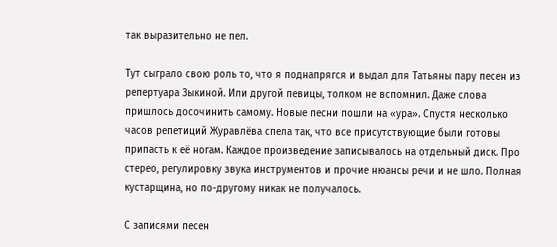так выразительно не пел.

Тут сыграло свою роль то, что я поднапрягся и выдал для Татьяны пару песен из репертуара Зыкиной. Или другой певицы, толком не вспомнил. Даже слова пришлось досочинить самому. Новые песни пошли на «ура». Спустя несколько часов репетиций Журавлёва спела так, что все присутствующие были готовы припасть к её ногам. Каждое произведение записывалось на отдельный диск. Про стерео, регулировку звука инструментов и прочие нюансы речи и не шло. Полная кустарщина, но по-другому никак не получалось.

С записями песен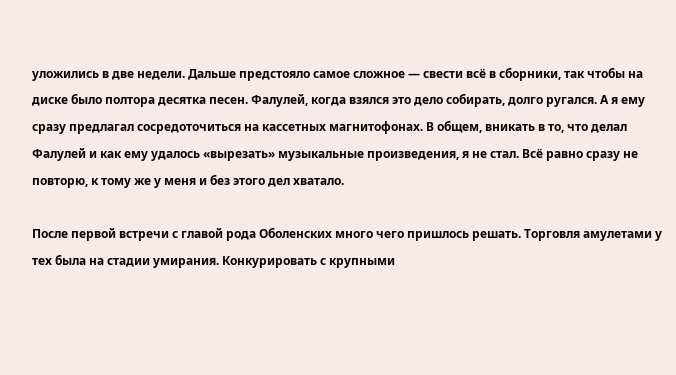уложились в две недели. Дальше предстояло самое сложное — свести всё в сборники, так чтобы на диске было полтора десятка песен. Фалулей, когда взялся это дело собирать, долго ругался. А я ему сразу предлагал сосредоточиться на кассетных магнитофонах. В общем, вникать в то, что делал Фалулей и как ему удалось «вырезать» музыкальные произведения, я не стал. Всё равно сразу не повторю, к тому же у меня и без этого дел хватало.

После первой встречи с главой рода Оболенских много чего пришлось решать. Торговля амулетами у тех была на стадии умирания. Конкурировать с крупными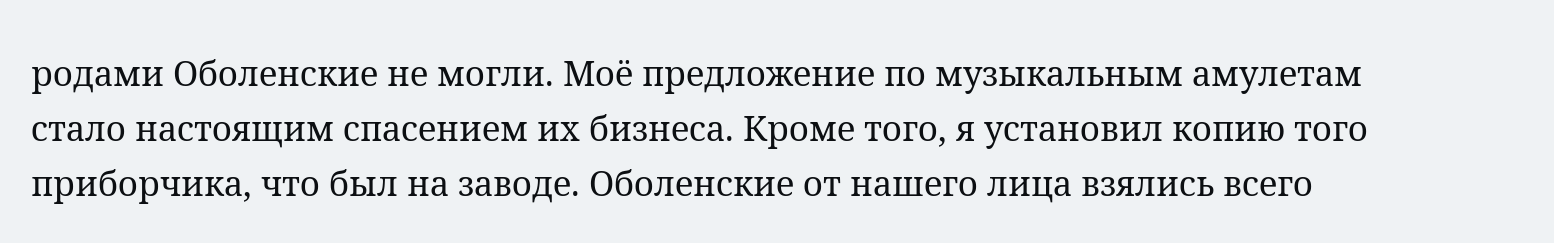родами Оболенские не могли. Моё предложение по музыкальным амулетам стало настоящим спасением их бизнеса. Кроме того, я установил копию того приборчика, что был на заводе. Оболенские от нашего лица взялись всего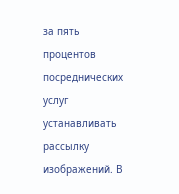за пять процентов посреднических услуг устанавливать рассылку изображений. В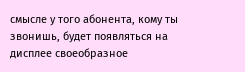смысле у того абонента, кому ты звонишь, будет появляться на дисплее своеобразное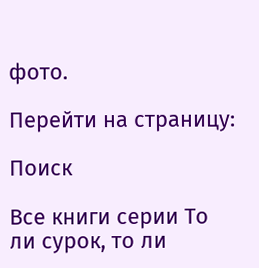фото.

Перейти на страницу:

Поиск

Все книги серии То ли сурок, то ли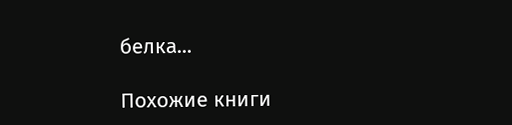белка...

Похожие книги